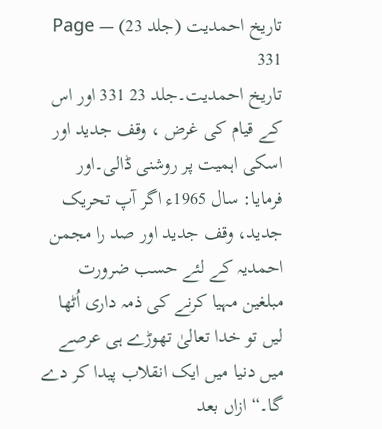تاریخ احمدیت (جلد 23) — Page 331
تاریخ احمدیت۔جلد 23 331 اور اس کے قیام کی غرض ، وقف جدید اور اسکی اہمیت پر روشنی ڈالی۔اور فرمایا: سال 1965ء اگر آپ تحریک جدید، وقف جدید اور صد را مجمن احمدیہ کے لئے حسب ضرورت مبلغین مہیا کرنے کی ذمہ داری اُٹھا لیں تو خدا تعالیٰ تھوڑے ہی عرصے میں دنیا میں ایک انقلاب پیدا کر دے گا۔“ ازاں بعد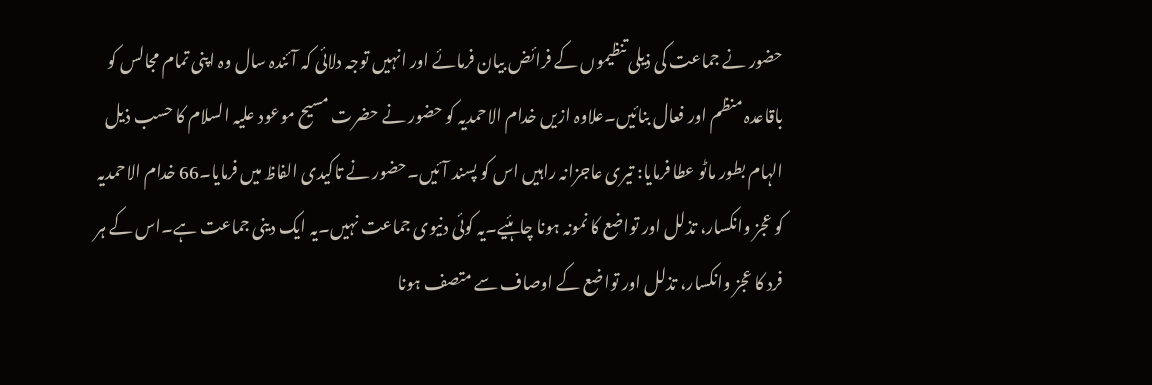حضور نے جماعت کی ذیلی تنظیموں کے فرائض بیان فرمائے اور انہیں توجہ دلائی کہ آئندہ سال وہ اپنی تمام مجالس کو باقاعدہ منظم اور فعال بنائیں۔علاوہ ازیں خدام الاحمدیہ کو حضور نے حضرت مسیح موعود علیہ السلام کا حسب ذیل الہام بطور ماٹو عطا فرمایا: تیری عاجزانہ راہیں اس کو پسند آئیں۔حضور نے تاکیدی الفاظ میں فرمایا۔66 خدام الاحمدیہ کو عجز وانکسار، تذلل اور تواضع کا نمونہ ہونا چاہئیے۔یہ کوئی دنیوی جماعت نہیں۔یہ ایک دینی جماعت ہے۔اس کے ہر فرد کا عجز وانکسار، تذلل اور تواضع کے اوصاف سے متصف ہونا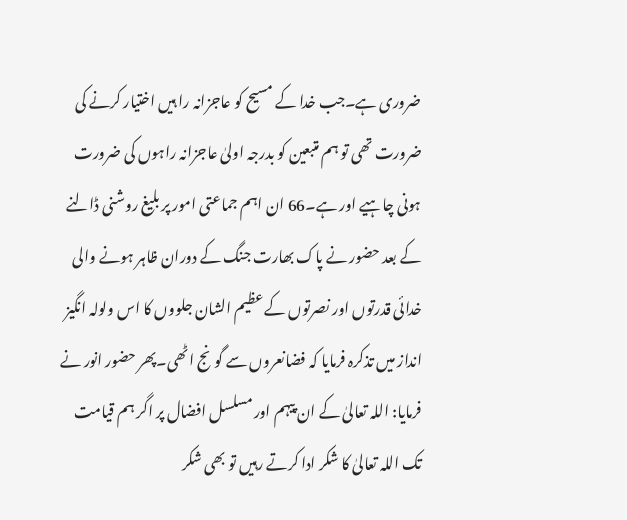ضروری ہے۔جب خدا کے مسیح کو عاجزانہ را ہیں اختیار کرنے کی ضرورت تھی تو ہم متبعین کو بدرجہ اولیٰ عاجزانہ راہوں کی ضرورت ہونی چاہیے اور ہے۔66 ان اہم جماعتی امور پر بلیغ روشنی ڈالنے کے بعد حضور نے پاک بھارت جنگ کے دوران ظاہر ہونے والی خدائی قدرتوں اور نصرتوں کے عظیم الشان جلووں کا اس ولولہ انگیز انداز میں تذکرہ فرمایا کہ فضانعروں سے گونج اٹھی۔پھر حضور انور نے فرمایا: اللہ تعالیٰ کے ان پیہم اور مسلسل افضال پر اگر ہم قیامت تک اللہ تعالیٰ کا شکر ادا کرتے رہیں تو بھی شکر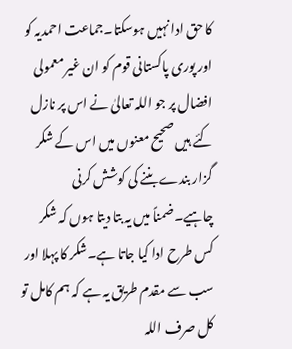کا حق ادا نہیں ہوسکتا۔جماعت احمدیہ کو اور پوری پاکستانی قوم کو ان غیر معمولی افضال پر جو اللہ تعالیٰ نے اس پر نازل کئے ہیں صحیح معنوں میں اس کے شکر گزار بندے بننے کی کوشش کرنی چاہیے۔ضمناً میں یہ بتا دیتا ہوں کہ شکر کس طرح ادا کیا جاتا ہے۔شکر کا پہلا اور سب سے مقدم طریق یہ ہے کہ ہم کامل تو کل صرف اللہ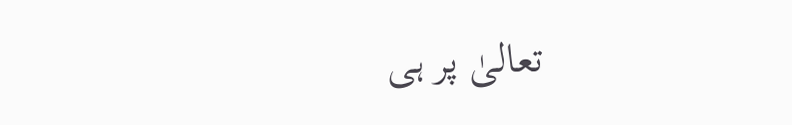تعالیٰ پر ہی